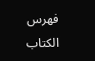فهرس الكتاب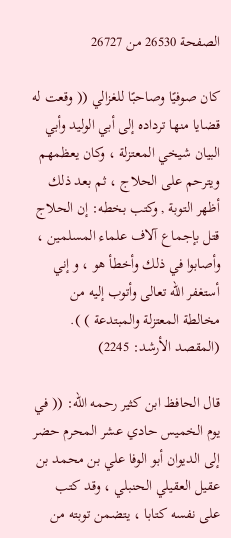الصفحة 26530 من 26727

كان صوفيًا وصاحبًا للغزالي (( وقعت له قضايا منها ترداده إلى أبي الوليد وأبي البيان شيخي المعتزلة ، وكان يعظمهم ويترحم على الحلاج ، ثم بعد ذلك أظهر التوبة , وكتب بخطه: إن الحلاج قتل بإجماع آلاف علماء المسلمين ، وأصابوا في ذلك وأخطأ هو ، و إني أستغفر الله تعالى وأتوب إليه من مخالطة المعتزلة والمبتدعة ) ). (المقصد الأرشد: 2245)

قال الحافظ ابن كثير رحمه الله: (( في يوم الخميس حادي عشر المحرم حضر إلى الديوان أبو الوفا علي بن محمد بن عقيل العقيلي الحنبلي ، وقد كتب على نفسه كتابا ، يتضمن توبته من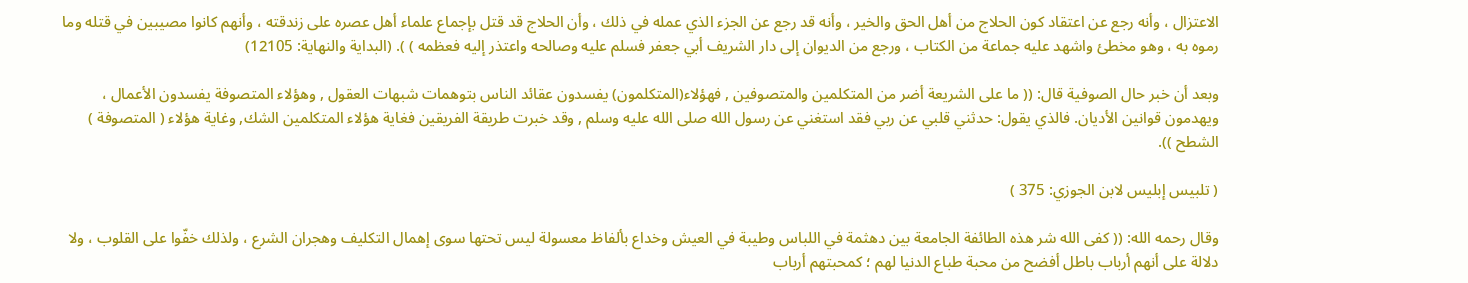الاعتزال ، وأنه رجع عن اعتقاد كون الحلاج من أهل الحق والخير ، وأنه قد رجع عن الجزء الذي عمله في ذلك ، وأن الحلاج قد قتل بإجماع علماء أهل عصره على زندقته ، وأنهم كانوا مصيبين في قتله وما رموه به ، وهو مخطئ واشهد عليه جماعة من الكتاب ، ورجع من الديوان إلى دار الشريف أبي جعفر فسلم عليه وصالحه واعتذر إليه فعظمه ) ). (البداية والنهاية: 12105)

وبعد أن خبر حال الصوفية قال: (( ما على الشريعة أضر من المتكلمين والمتصوفين , فهؤلاء(المتكلمون) يفسدون عقائد الناس بتوهمات شبهات العقول , وهؤلاء المتصوفة يفسدون الأعمال ، ويهدمون قوانين الأديان. فالذي يقول: حدثني قلبي عن ربي فقد استغني عن رسول الله صلى الله عليه وسلم , وقد خبرت طريقة الفريقين فغاية هؤلاء المتكلمين الشك, وغاية هؤلاء ( المتصوفة ) الشطح )).

( تلبيس إبليس لابن الجوزي: 375 )

وقال رحمه الله: (( كفى الله شر هذه الطائفة الجامعة بين دهثمة في اللباس وطيبة في العيش وخداع بألفاظ معسولة ليس تحتها سوى إهمال التكليف وهجران الشرع ، ولذلك خفّوا على القلوب ، ولا دلالة على أنهم أرباب باطل أفضح من محبة طباع الدنيا لهم ؛ كمحبتهم أرباب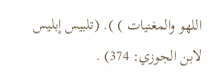اللهو والمغنيات ) ). (تلبيس إبليس لابن الجوزي: 374) .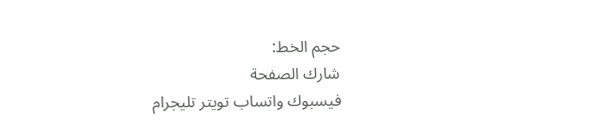حجم الخط:
شارك الصفحة
فيسبوك واتساب تويتر تليجرام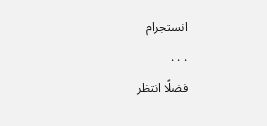انستجرام
. . .
فضلًا انتظر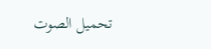تحميل الصوت